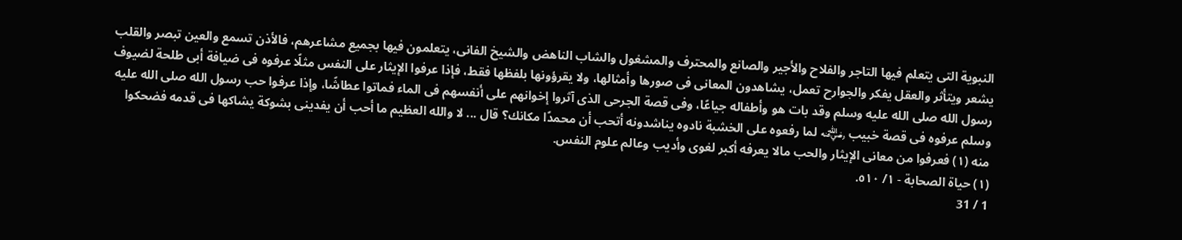النبوية التى يتعلم فيها التاجر والفلاح والأجير والصانع والمحترف والمشغول والشاب الناهض والشيخ الفانى، يتعلمون فيها بجميع مشاعرهم، فالأذن تسمع والعين تبصر والقلب يشعر ويتأثر والعقل يفكر والجوارح تعمل، يشاهدون المعانى فى صورها وأمثالها، ولا يقرؤونها بلفظها فقط، فإذا عرفوا الإيثار على النفس مثلًا عرفوه فى ضيافة أبى طلحة لضيوف رسول الله صلى الله عليه وسلم وقد بات هو وأطفاله جياعًا، وفى قصة الجرحى الذى آثروا إخوانهم على أنفسهم فى الماء فماتوا عطاشًا، وإذا عرفوا حب رسول الله صلى الله عليه وسلم عرفوه فى قصة خبيب ﵁ لما رفعوه على الخشبة نادوه يناشدونه أتحب أن محمدًا مكانك؟ قال ... لا والله العظيم ما أحب أن يفدينى بشوكة يشاكها فى قدمه فضحكوا منه (١) فعرفوا من معانى الإيثار والحب مالا يعرفه أكبر لغوى وأديب وعالم علوم النفس.
(١) حياة الصحابة - ١/ ٥١٠.
1 / 31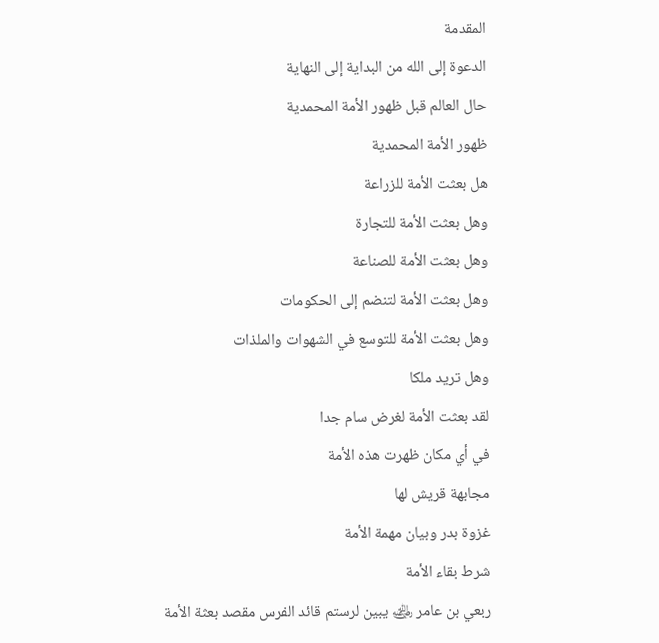المقدمة
الدعوة إلى الله من البداية إلى النهاية
حال العالم قبل ظهور الأمة المحمدية
ظهور الأمة المحمدية
هل بعثت الأمة للزراعة
وهل بعثت الأمة للتجارة
وهل بعثت الأمة للصناعة
وهل بعثت الأمة لتنضم إلى الحكومات
وهل بعثت الأمة للتوسع في الشهوات والملذات
وهل تريد ملكا
لقد بعثت الأمة لغرض سام جدا
في أي مكان ظهرت هذه الأمة
مجابهة قريش لها
غزوة بدر وبيان مهمة الأمة
شرط بقاء الأمة
ربعي بن عامر ﵁ يبين لرستم قائد الفرس مقصد بعثة الأمة